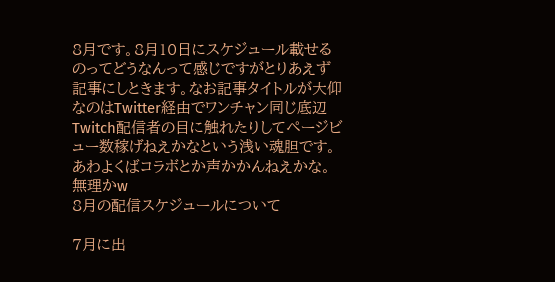8月です。8月10日にスケジュール載せるのってどうなんって感じですがとりあえず記事にしときます。なお記事タイトルが大仰なのはTwitter経由でワンチャン同じ底辺Twitch配信者の目に触れたりしてページビュー数稼げねえかなという浅い魂胆です。あわよくばコラボとか声かかんねえかな。無理かw
8月の配信スケジュールについて

7月に出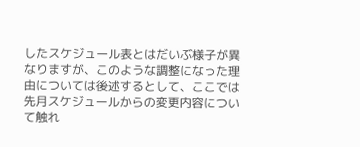したスケジュール表とはだいぶ様子が異なりますが、このような調整になった理由については後述するとして、ここでは先月スケジュールからの変更内容について触れ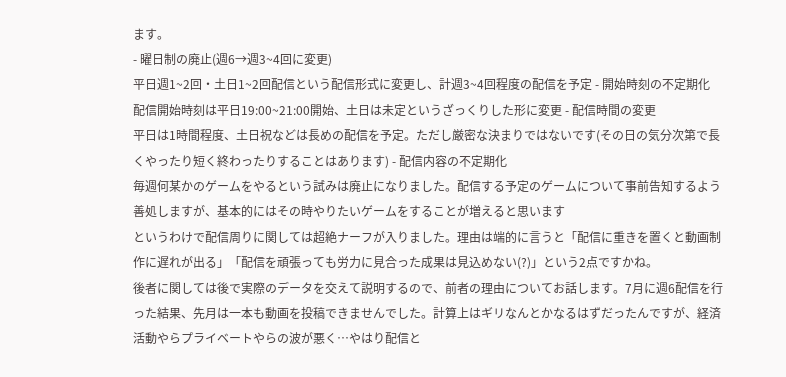ます。
- 曜日制の廃止(週6→週3~4回に変更)
平日週1~2回・土日1~2回配信という配信形式に変更し、計週3~4回程度の配信を予定 - 開始時刻の不定期化
配信開始時刻は平日19:00~21:00開始、土日は未定というざっくりした形に変更 - 配信時間の変更
平日は1時間程度、土日祝などは長めの配信を予定。ただし厳密な決まりではないです(その日の気分次第で長くやったり短く終わったりすることはあります) - 配信内容の不定期化
毎週何某かのゲームをやるという試みは廃止になりました。配信する予定のゲームについて事前告知するよう善処しますが、基本的にはその時やりたいゲームをすることが増えると思います
というわけで配信周りに関しては超絶ナーフが入りました。理由は端的に言うと「配信に重きを置くと動画制作に遅れが出る」「配信を頑張っても労力に見合った成果は見込めない(?)」という2点ですかね。
後者に関しては後で実際のデータを交えて説明するので、前者の理由についてお話します。7月に週6配信を行った結果、先月は一本も動画を投稿できませんでした。計算上はギリなんとかなるはずだったんですが、経済活動やらプライベートやらの波が悪く…やはり配信と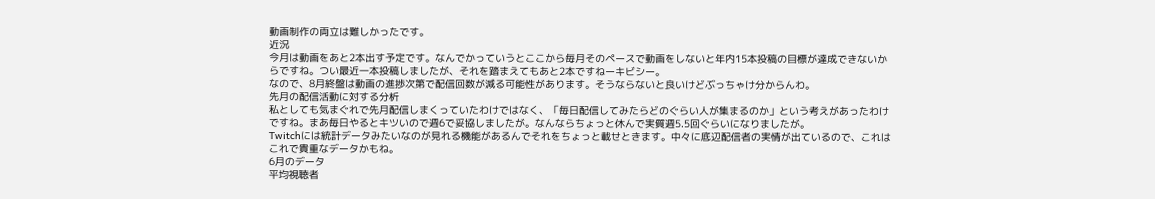動画制作の両立は難しかったです。
近況
今月は動画をあと2本出す予定です。なんでかっていうとここから毎月そのペースで動画をしないと年内15本投稿の目標が達成できないからですね。つい最近一本投稿しましたが、それを踏まえてもあと2本ですねーキビシー。
なので、8月終盤は動画の進捗次第で配信回数が減る可能性があります。そうならないと良いけどぶっちゃけ分からんわ。
先月の配信活動に対する分析
私としても気まぐれで先月配信しまくっていたわけではなく、「毎日配信してみたらどのぐらい人が集まるのか」という考えがあったわけですね。まあ毎日やるとキツいので週6で妥協しましたが。なんならちょっと休んで実質週5.5回ぐらいになりましたが。
Twitchには統計データみたいなのが見れる機能があるんでそれをちょっと載せときます。中々に底辺配信者の実情が出ているので、これはこれで貴重なデータかもね。
6月のデータ
平均視聴者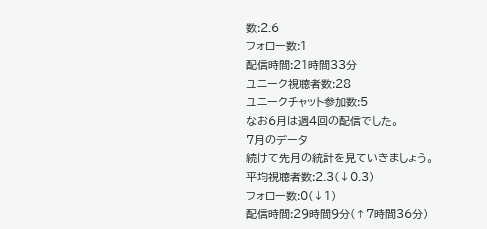数:2.6
フォロー数:1
配信時間:21時間33分
ユニーク視聴者数:28
ユニークチャット参加数:5
なお6月は週4回の配信でした。
7月のデータ
続けて先月の統計を見ていきましょう。
平均視聴者数:2.3(↓0.3)
フォロー数:0(↓1)
配信時間:29時間9分(↑7時間36分)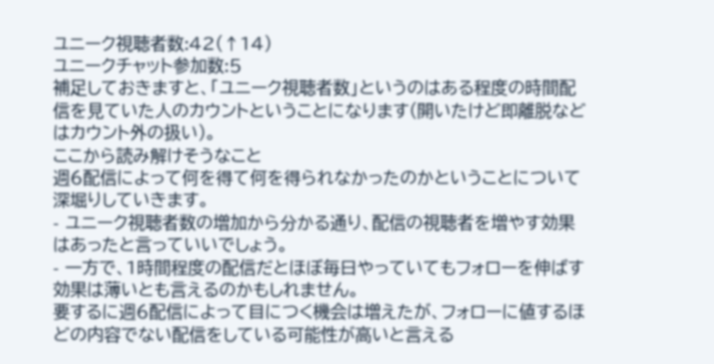ユニーク視聴者数:42(↑14)
ユニークチャット参加数:5
補足しておきますと、「ユニーク視聴者数」というのはある程度の時間配信を見ていた人のカウントということになります(開いたけど即離脱などはカウント外の扱い)。
ここから読み解けそうなこと
週6配信によって何を得て何を得られなかったのかということについて深堀りしていきます。
- ユニーク視聴者数の増加から分かる通り、配信の視聴者を増やす効果はあったと言っていいでしょう。
- 一方で、1時間程度の配信だとほぼ毎日やっていてもフォローを伸ばす効果は薄いとも言えるのかもしれません。
要するに週6配信によって目につく機会は増えたが、フォローに値するほどの内容でない配信をしている可能性が高いと言える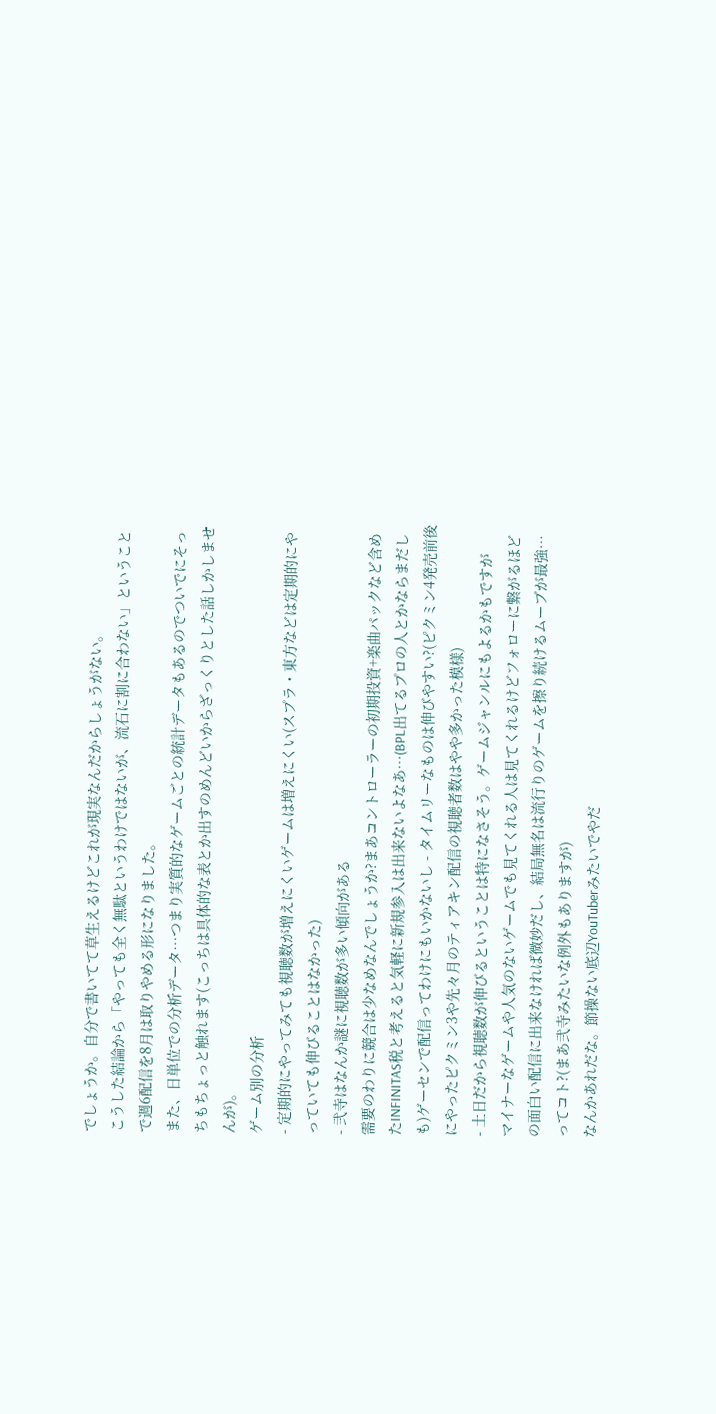でしょうか。自分で書いてて草生えるけどこれが現実なんだからしょうがない。
こうした結論から「やっても全く無駄というわけではないが、流石に割に合わない」ということで週6配信を8月は取りやめる形になりました。
また、日単位での分析データ…つまり実質的なゲームごとの統計データもあるのでついでにそっちもちょっと触れます(こっちは具体的な表とか出すのめんどいからざっくりとした話しかしませんが)。
ゲーム別の分析
- 定期的にやってみても視聴数が増えにくいゲームは増えにくい(スプラ・東方などは定期的にやっていても伸びることはなかった)
- 弐寺はなんか謎に視聴数が多い傾向がある
需要のわりに競合は少なめなんでしょうか?まあコントローラーの初期投資+楽曲パックなど含めたINFINITAS税と考えると気軽に新規参入は出来ないよなあ…(BPL出てるプロの人とかならまだしも)ゲーセンで配信ってわけにもいかないし - タイムリーなものは伸びやすい?(ピクミン4発売前後にやったピクミン3や先々月のティアキン配信の視聴者数はやや多かった模様)
- 土日だから視聴数が伸びるということは特になさそう。ゲームジャンルにもよるかもですが
マイナーなゲームや人気のないゲームでも見てくれる人は見てくれるけどフォローに繋がるほどの面白い配信に出来なければ微妙だし、結局無名は流行りのゲームを擦り続けるムーブが最強…ってコト?(まあ弐寺みたいな例外もありますが)
なんかあれだな。節操ない底辺YouTuberみたいでやだ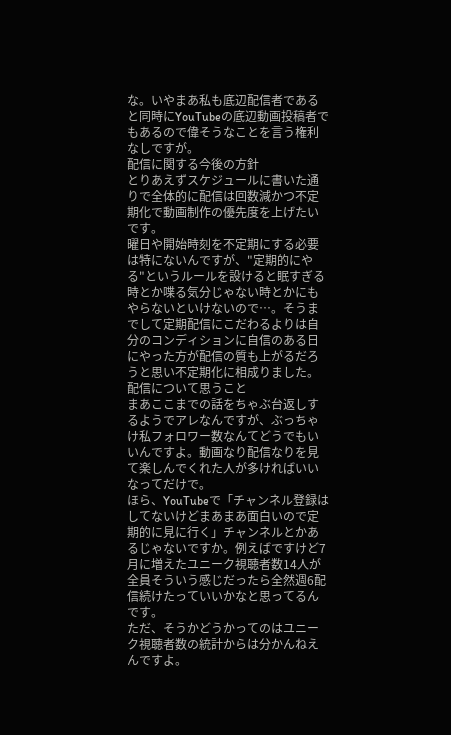な。いやまあ私も底辺配信者であると同時にYouTubeの底辺動画投稿者でもあるので偉そうなことを言う権利なしですが。
配信に関する今後の方針
とりあえずスケジュールに書いた通りで全体的に配信は回数減かつ不定期化で動画制作の優先度を上げたいです。
曜日や開始時刻を不定期にする必要は特にないんですが、"定期的にやる"というルールを設けると眠すぎる時とか喋る気分じゃない時とかにもやらないといけないので…。そうまでして定期配信にこだわるよりは自分のコンディションに自信のある日にやった方が配信の質も上がるだろうと思い不定期化に相成りました。
配信について思うこと
まあここまでの話をちゃぶ台返しするようでアレなんですが、ぶっちゃけ私フォロワー数なんてどうでもいいんですよ。動画なり配信なりを見て楽しんでくれた人が多ければいいなってだけで。
ほら、YouTubeで「チャンネル登録はしてないけどまあまあ面白いので定期的に見に行く」チャンネルとかあるじゃないですか。例えばですけど7月に増えたユニーク視聴者数14人が全員そういう感じだったら全然週6配信続けたっていいかなと思ってるんです。
ただ、そうかどうかってのはユニーク視聴者数の統計からは分かんねえんですよ。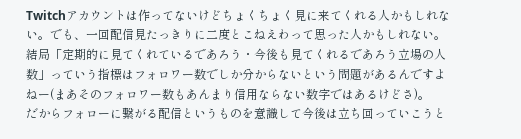Twitchアカウントは作ってないけどちょくちょく見に来てくれる人かもしれない。でも、一回配信見たっきりに二度とこねえわって思った人かもしれない。
結局「定期的に見てくれているであろう・今後も見てくれるであろう立場の人数」っていう指標はフォロワー数でしか分からないという問題があるんですよねー(まあそのフォロワー数もあんまり信用ならない数字ではあるけどさ)。
だからフォローに繋がる配信というものを意識して今後は立ち回っていこうと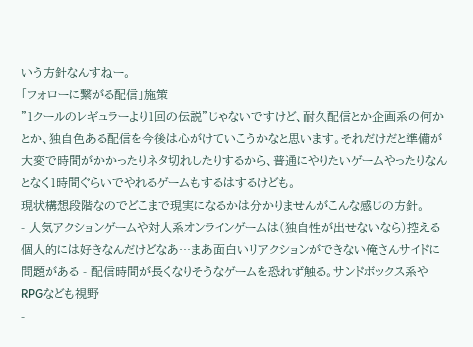いう方針なんすねー。
「フォローに繋がる配信」施策
"1クールのレギュラーより1回の伝説"じゃないですけど、耐久配信とか企画系の何かとか、独自色ある配信を今後は心がけていこうかなと思います。それだけだと準備が大変で時間がかかったりネタ切れしたりするから、普通にやりたいゲームやったりなんとなく1時間ぐらいでやれるゲームもするはするけども。
現状構想段階なのでどこまで現実になるかは分かりませんがこんな感じの方針。
- 人気アクションゲームや対人系オンラインゲームは(独自性が出せないなら)控える
個人的には好きなんだけどなあ…まあ面白いリアクションができない俺さんサイドに問題がある - 配信時間が長くなりそうなゲームを恐れず触る。サンドボックス系やRPGなども視野
-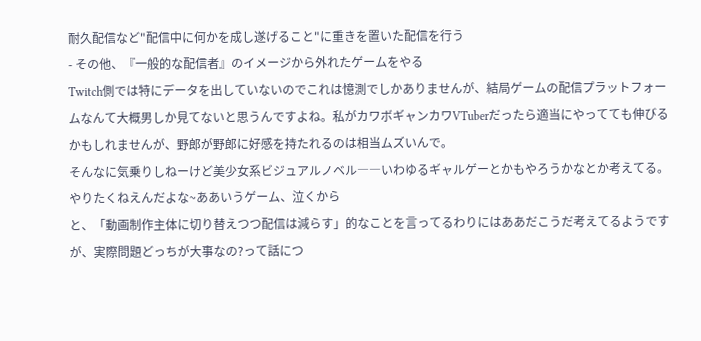耐久配信など"配信中に何かを成し遂げること"に重きを置いた配信を行う
- その他、『一般的な配信者』のイメージから外れたゲームをやる
Twitch側では特にデータを出していないのでこれは憶測でしかありませんが、結局ゲームの配信プラットフォームなんて大概男しか見てないと思うんですよね。私がカワボギャンカワVTuberだったら適当にやってても伸びるかもしれませんが、野郎が野郎に好感を持たれるのは相当ムズいんで。
そんなに気乗りしねーけど美少女系ビジュアルノベル――いわゆるギャルゲーとかもやろうかなとか考えてる。やりたくねえんだよな~ああいうゲーム、泣くから
と、「動画制作主体に切り替えつつ配信は減らす」的なことを言ってるわりにはああだこうだ考えてるようですが、実際問題どっちが大事なの?って話につ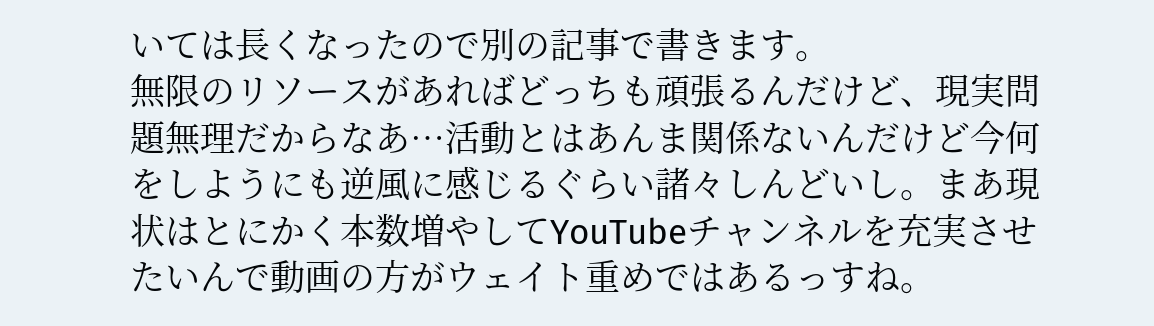いては長くなったので別の記事で書きます。
無限のリソースがあればどっちも頑張るんだけど、現実問題無理だからなあ…活動とはあんま関係ないんだけど今何をしようにも逆風に感じるぐらい諸々しんどいし。まあ現状はとにかく本数増やしてYouTubeチャンネルを充実させたいんで動画の方がウェイト重めではあるっすね。